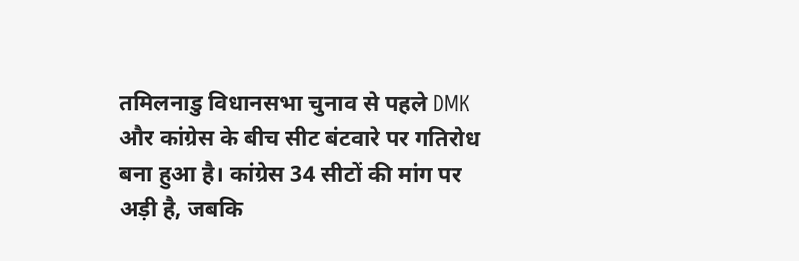तमिलनाडु विधानसभा चुनाव से पहले DMK और कांग्रेस के बीच सीट बंटवारे पर गतिरोध बना हुआ है। कांग्रेस 34 सीटों की मांग पर अड़ी है, जबकि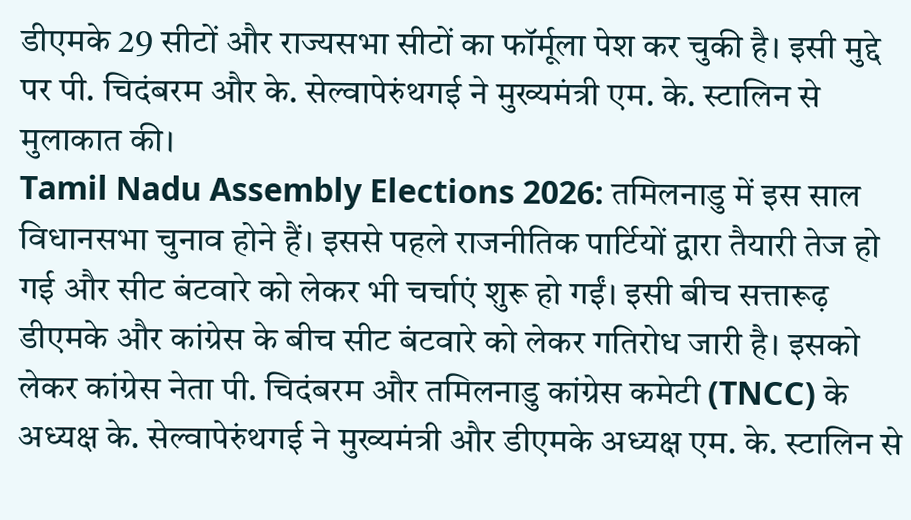डीएमके 29 सीटों और राज्यसभा सीटों का फॉर्मूला पेश कर चुकी है। इसी मुद्दे पर पी. चिदंबरम और के. सेल्वापेरुंथगई ने मुख्यमंत्री एम. के. स्टालिन से मुलाकात की।
Tamil Nadu Assembly Elections 2026: तमिलनाडु में इस साल विधानसभा चुनाव होने हैं। इससे पहले राजनीतिक पार्टियों द्वारा तैयारी तेज हो गई और सीट बंटवारे को लेकर भी चर्चाएं शुरू हो गईं। इसी बीच सत्तारूढ़ डीएमके और कांग्रेस के बीच सीट बंटवारे को लेकर गतिरोध जारी है। इसको लेकर कांग्रेस नेता पी. चिदंबरम और तमिलनाडु कांग्रेस कमेटी (TNCC) के अध्यक्ष के. सेल्वापेरुंथगई ने मुख्यमंत्री और डीएमके अध्यक्ष एम. के. स्टालिन से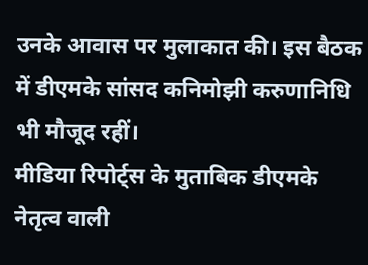उनके आवास पर मुलाकात की। इस बैठक में डीएमके सांसद कनिमोझी करुणानिधि भी मौजूद रहीं।
मीडिया रिपोर्ट्स के मुताबिक डीएमके नेतृत्व वाली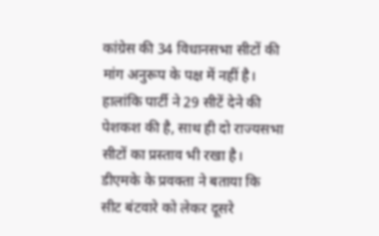कांग्रेस की 34 विधानसभा सीटों की मांग अनुरूप के पक्ष में नहीं है। हालांकि पार्टी ने 29 सीटें देने की पेशकश की है, साथ ही दो राज्यसभा सीटों का प्रस्ताव भी रखा है।
डीएमके के प्रवक्ता ने बताया कि सीट बंटवारे को लेकर दूसरे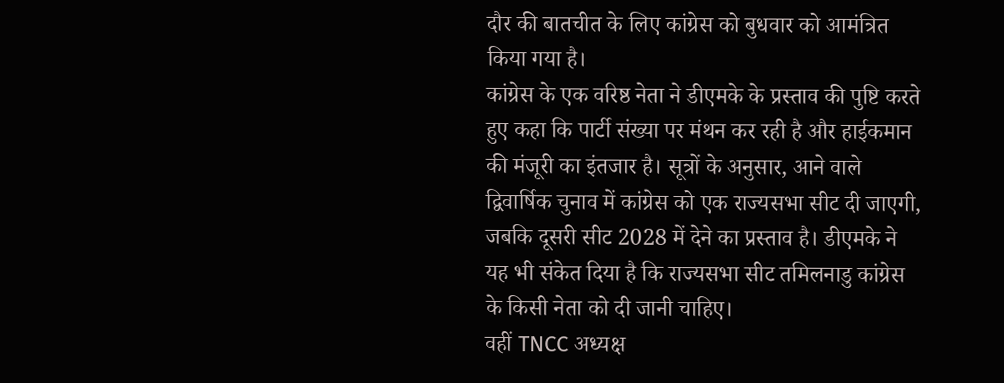दौर की बातचीत के लिए कांग्रेस को बुधवार को आमंत्रित किया गया है।
कांग्रेस के एक वरिष्ठ नेता ने डीएमके के प्रस्ताव की पुष्टि करते हुए कहा कि पार्टी संख्या पर मंथन कर रही है और हाईकमान की मंजूरी का इंतजार है। सूत्रों के अनुसार, आने वाले द्विवार्षिक चुनाव में कांग्रेस को एक राज्यसभा सीट दी जाएगी, जबकि दूसरी सीट 2028 में देने का प्रस्ताव है। डीएमके ने यह भी संकेत दिया है कि राज्यसभा सीट तमिलनाडु कांग्रेस के किसी नेता को दी जानी चाहिए।
वहीं TNCC अध्यक्ष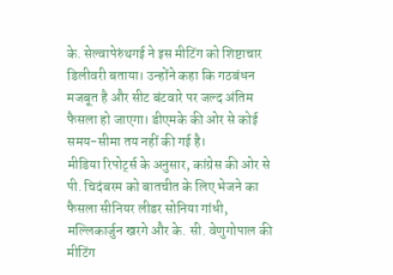के. सेल्वापेरुंथगई ने इस मीटिंग को शिष्टाचार डिलीवरी बताया। उन्होंने कहा कि गठबंधन मजबूत है और सीट बंटवारे पर जल्द अंतिम फैसला हो जाएगा। डीएमके की ओर से कोई समय-सीमा तय नहीं की गई है।
मीडिया रिपोर्ट्स के अनुसार, कांग्रेस की ओर से पी. चिदंबरम को बातचीत के लिए भेजने का फैसला सीनियर लीडर सोनिया गांधी, मल्लिकार्जुन खरगे और के. सी. वेणुगोपाल की मीटिंग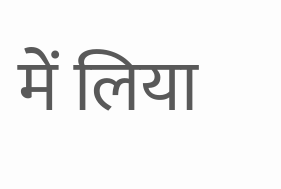में लिया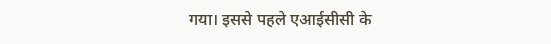गया। इससे पहले एआईसीसी के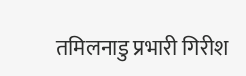तमिलनाडु प्रभारी गिरीश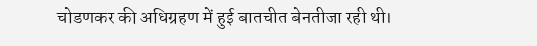चोडणकर की अधिग्रहण में हुई बातचीत बेनतीजा रही थी।